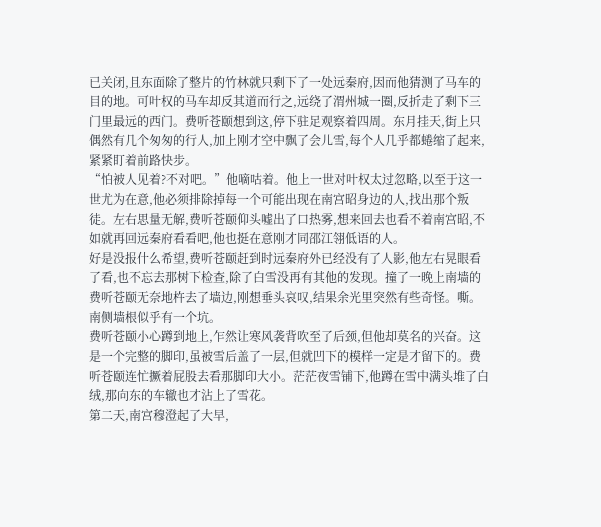已关闭,且东面除了整片的竹林就只剩下了一处远秦府,因而他猜测了马车的目的地。可叶权的马车却反其道而行之,远绕了渭州城一圈,反折走了剩下三门里最远的西门。费听苍颐想到这,停下驻足观察着四周。东月挂天,街上只偶然有几个匆匆的行人,加上刚才空中飘了会儿雪,每个人几乎都蜷缩了起来,紧紧盯着前路快步。
“怕被人见着?不对吧。”他嘀咕着。他上一世对叶权太过忽略,以至于这一世尤为在意,他必须排除掉每一个可能出现在南宫昭身边的人,找出那个叛徒。左右思量无解,费听苍颐仰头嘘出了口热雾,想来回去也看不着南宫昭,不如就再回远秦府看看吧,他也挺在意刚才同邵江翎低语的人。
好是没报什么希望,费听苍颐赶到时远秦府外已经没有了人影,他左右晃眼看了看,也不忘去那树下检查,除了白雪没再有其他的发现。撞了一晚上南墙的费听苍颐无奈地杵去了墙边,刚想垂头哀叹,结果余光里突然有些奇怪。嘶。
南侧墙根似乎有一个坑。
费听苍颐小心蹲到地上,乍然让寒风袭背吹至了后颈,但他却莫名的兴奋。这是一个完整的脚印,虽被雪后盖了一层,但就凹下的模样一定是才留下的。费听苍颐连忙撅着屁股去看那脚印大小。茫茫夜雪铺下,他蹲在雪中满头堆了白绒,那向东的车辙也才沾上了雪花。
第二天,南宫穆澄起了大早,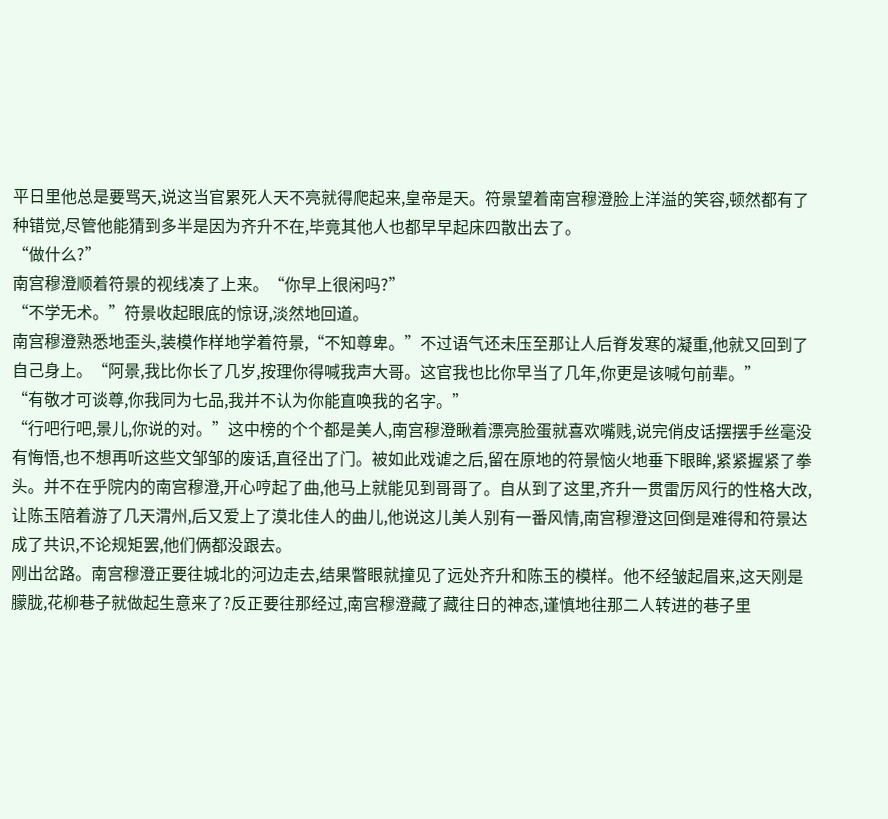平日里他总是要骂天,说这当官累死人天不亮就得爬起来,皇帝是天。符景望着南宫穆澄脸上洋溢的笑容,顿然都有了种错觉,尽管他能猜到多半是因为齐升不在,毕竟其他人也都早早起床四散出去了。
“做什么?”
南宫穆澄顺着符景的视线凑了上来。“你早上很闲吗?”
“不学无术。”符景收起眼底的惊讶,淡然地回道。
南宫穆澄熟悉地歪头,装模作样地学着符景,“不知尊卑。”不过语气还未压至那让人后脊发寒的凝重,他就又回到了自己身上。“阿景,我比你长了几岁,按理你得喊我声大哥。这官我也比你早当了几年,你更是该喊句前辈。”
“有敬才可谈尊,你我同为七品,我并不认为你能直唤我的名字。”
“行吧行吧,景儿,你说的对。”这中榜的个个都是美人,南宫穆澄瞅着漂亮脸蛋就喜欢嘴贱,说完俏皮话摆摆手丝毫没有悔悟,也不想再听这些文邹邹的废话,直径出了门。被如此戏谑之后,留在原地的符景恼火地垂下眼眸,紧紧握紧了拳头。并不在乎院内的南宫穆澄,开心哼起了曲,他马上就能见到哥哥了。自从到了这里,齐升一贯雷厉风行的性格大改,让陈玉陪着游了几天渭州,后又爱上了漠北佳人的曲儿,他说这儿美人别有一番风情,南宫穆澄这回倒是难得和符景达成了共识,不论规矩罢,他们俩都没跟去。
刚出岔路。南宫穆澄正要往城北的河边走去,结果瞥眼就撞见了远处齐升和陈玉的模样。他不经皱起眉来,这天刚是朦胧,花柳巷子就做起生意来了?反正要往那经过,南宫穆澄藏了藏往日的神态,谨慎地往那二人转进的巷子里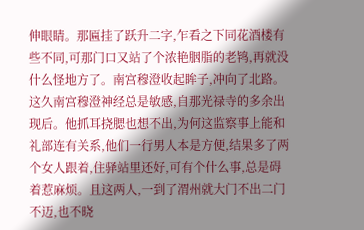伸眼睛。那匾挂了跃升二字,乍看之下同花酒楼有些不同,可那门口又站了个浓艳胭脂的老鸨,再就没什么怪地方了。南宫穆澄收起眸子,冲向了北路。
这久南宫穆澄神经总是敏感,自那光禄寺的多余出现后。他抓耳挠腮也想不出,为何这监察事上能和礼部连有关系,他们一行男人本是方便,结果多了两个女人跟着,住驿站里还好,可有个什么事,总是碍着惹麻烦。且这两人,一到了渭州就大门不出二门不迈,也不晓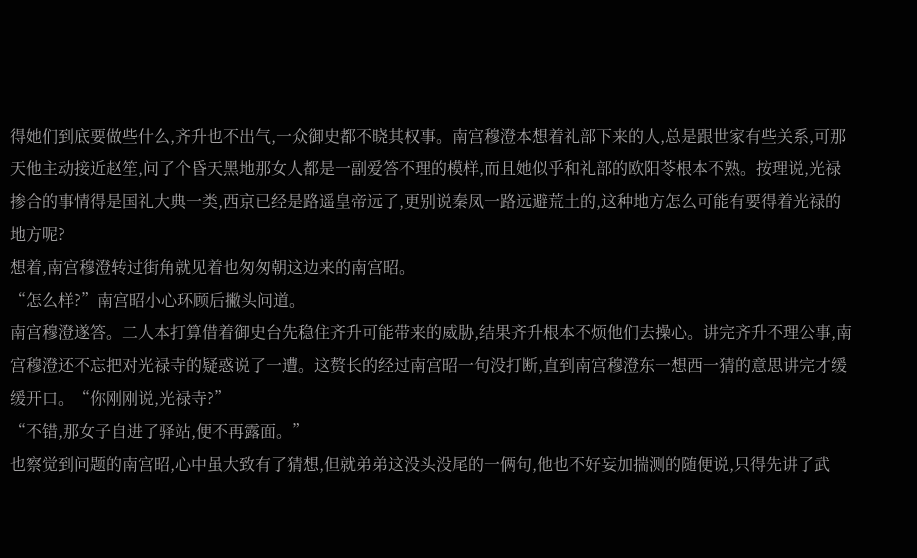得她们到底要做些什么,齐升也不出气,一众御史都不晓其权事。南宫穆澄本想着礼部下来的人,总是跟世家有些关系,可那天他主动接近赵笙,问了个昏天黑地那女人都是一副爱答不理的模样,而且她似乎和礼部的欧阳苓根本不熟。按理说,光禄掺合的事情得是国礼大典一类,西京已经是路遥皇帝远了,更别说秦凤一路远避荒土的,这种地方怎么可能有要得着光禄的地方呢?
想着,南宫穆澄转过街角就见着也匆匆朝这边来的南宫昭。
“怎么样?”南宫昭小心环顾后撇头问道。
南宫穆澄遂答。二人本打算借着御史台先稳住齐升可能带来的威胁,结果齐升根本不烦他们去操心。讲完齐升不理公事,南宫穆澄还不忘把对光禄寺的疑惑说了一遭。这赘长的经过南宫昭一句没打断,直到南宫穆澄东一想西一猜的意思讲完才缓缓开口。“你刚刚说,光禄寺?”
“不错,那女子自进了驿站,便不再露面。”
也察觉到问题的南宫昭,心中虽大致有了猜想,但就弟弟这没头没尾的一俩句,他也不好妄加揣测的随便说,只得先讲了武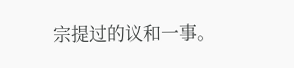宗提过的议和一事。